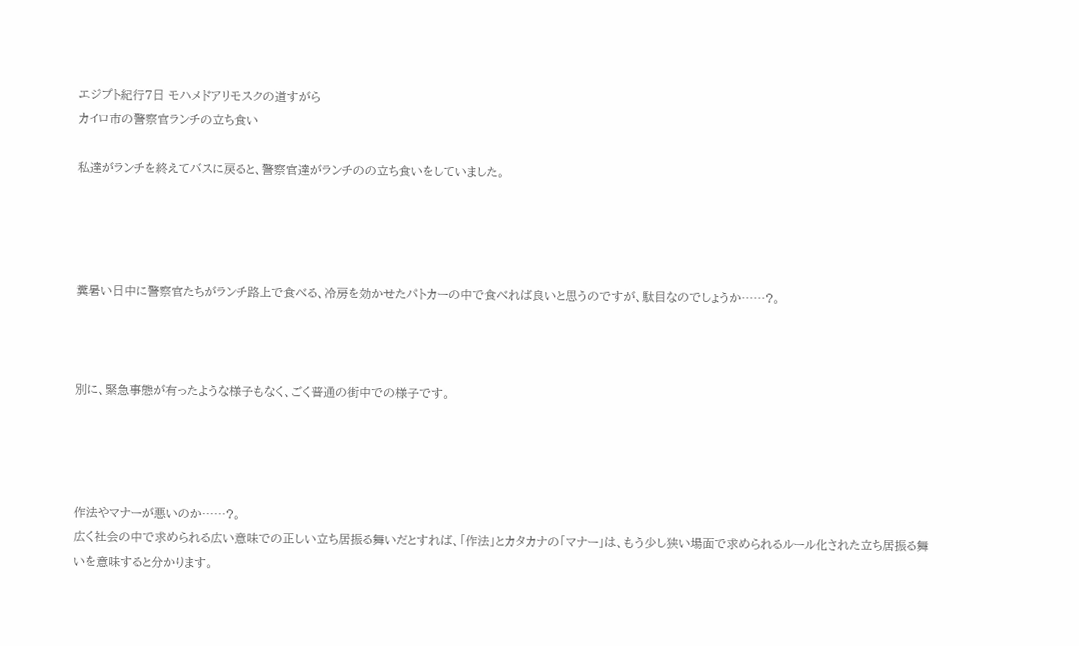エジプト紀行7日 モハメドアリモスクの道すがら
カイロ市の警察官ランチの立ち食い

私達がランチを終えてバスに戻ると、警察官達がランチのの立ち食いをしていました。




糞暑い日中に警察官たちがランチ路上で食べる、冷房を効かせたパトカーの中で食べれば良いと思うのですが、駄目なのでしょうか……?。



別に、緊急事態が有ったような様子もなく、ごく普通の街中での様子です。




作法やマナーが悪いのか……?。
広く社会の中で求められる広い意味での正しい立ち居振る舞いだとすれば、「作法」とカタカナの「マナー」は、もう少し狭い場面で求められるルール化された立ち居振る舞いを意味すると分かります。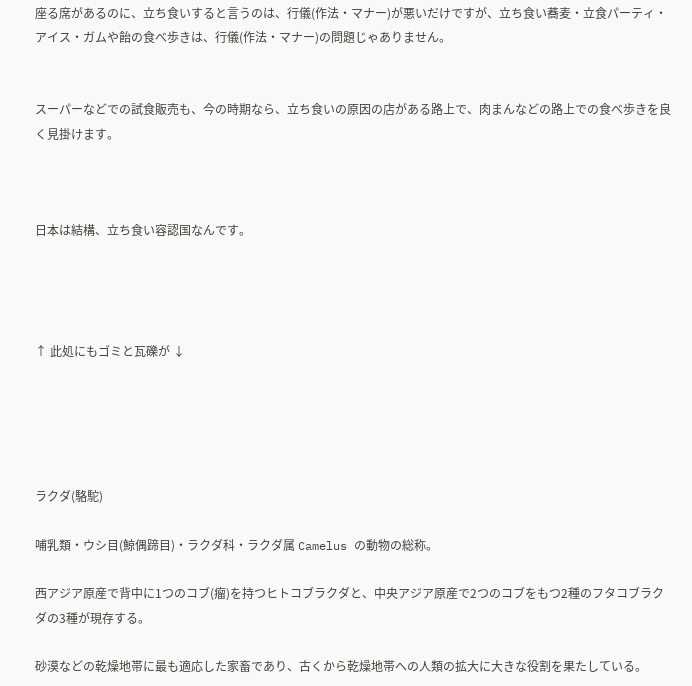座る席があるのに、立ち食いすると言うのは、行儀(作法・マナー)が悪いだけですが、立ち食い蕎麦・立食パーティ・アイス・ガムや飴の食べ歩きは、行儀(作法・マナー)の問題じゃありません。


スーパーなどでの試食販売も、今の時期なら、立ち食いの原因の店がある路上で、肉まんなどの路上での食べ歩きを良く見掛けます。



日本は結構、立ち食い容認国なんです。




↑ 此処にもゴミと瓦礫が ↓





ラクダ(駱駝)

哺乳類・ウシ目(鯨偶蹄目)・ラクダ科・ラクダ属 Camelus の動物の総称。

西アジア原産で背中に1つのコブ(瘤)を持つヒトコブラクダと、中央アジア原産で2つのコブをもつ2種のフタコブラクダの3種が現存する。

砂漠などの乾燥地帯に最も適応した家畜であり、古くから乾燥地帯への人類の拡大に大きな役割を果たしている。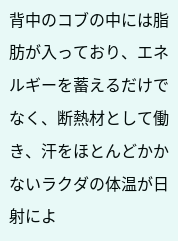背中のコブの中には脂肪が入っており、エネルギーを蓄えるだけでなく、断熱材として働き、汗をほとんどかかないラクダの体温が日射によ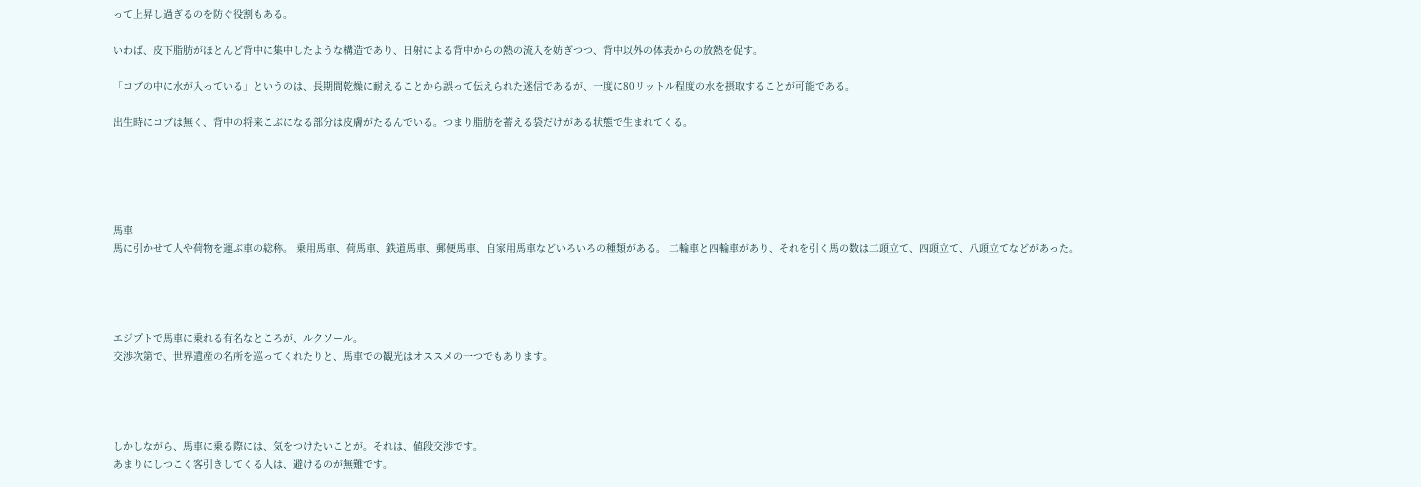って上昇し過ぎるのを防ぐ役割もある。

いわば、皮下脂肪がほとんど背中に集中したような構造であり、日射による背中からの熱の流入を妨ぎつつ、背中以外の体表からの放熱を促す。

「コブの中に水が入っている」というのは、長期間乾燥に耐えることから誤って伝えられた迷信であるが、一度に80リットル程度の水を摂取することが可能である。

出生時にコブは無く、背中の将来こぶになる部分は皮膚がたるんでいる。つまり脂肪を蓄える袋だけがある状態で生まれてくる。





馬車
馬に引かせて人や荷物を運ぶ車の総称。 乗用馬車、荷馬車、鉄道馬車、郵便馬車、自家用馬車などいろいろの種類がある。 二輪車と四輪車があり、それを引く馬の数は二頭立て、四頭立て、八頭立てなどがあった。




エジプトで馬車に乗れる有名なところが、ルクソール。
交渉次第で、世界遺産の名所を巡ってくれたりと、馬車での観光はオススメの一つでもあります。




しかしながら、馬車に乗る際には、気をつけたいことが。それは、値段交渉です。
あまりにしつこく客引きしてくる人は、避けるのが無難です。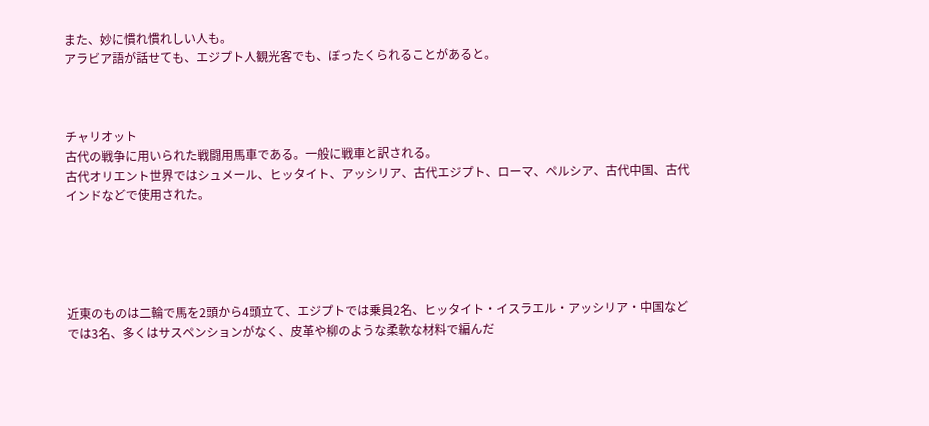また、妙に慣れ慣れしい人も。
アラビア語が話せても、エジプト人観光客でも、ぼったくられることがあると。



チャリオット
古代の戦争に用いられた戦闘用馬車である。一般に戦車と訳される。
古代オリエント世界ではシュメール、ヒッタイト、アッシリア、古代エジプト、ローマ、ペルシア、古代中国、古代インドなどで使用された。





近東のものは二輪で馬を2頭から4頭立て、エジプトでは乗員2名、ヒッタイト・イスラエル・アッシリア・中国などでは3名、多くはサスペンションがなく、皮革や柳のような柔軟な材料で編んだ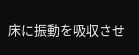床に振動を吸収させ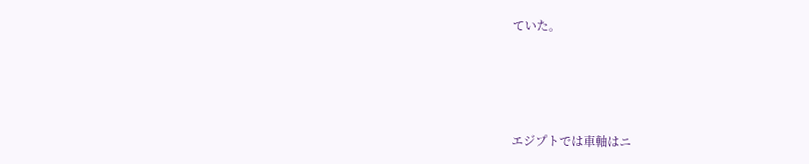ていた。




エジプトでは車軸はニ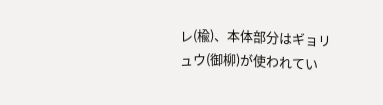レ(楡)、本体部分はギョリュウ(御柳)が使われてい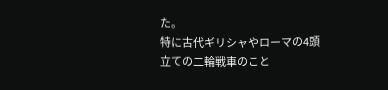た。
特に古代ギリシャやローマの4頭立ての二輪戦車のこと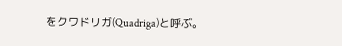をクワドリガ(Quadriga)と呼ぶ。